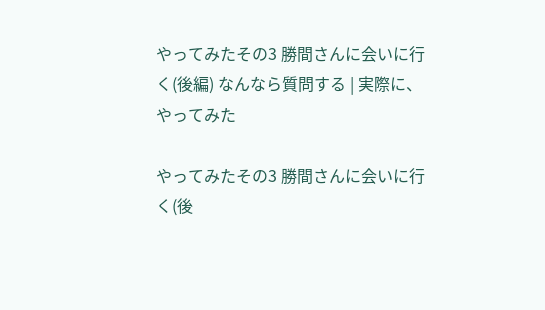やってみたその3 勝間さんに会いに行く(後編) なんなら質問する | 実際に、やってみた

やってみたその3 勝間さんに会いに行く(後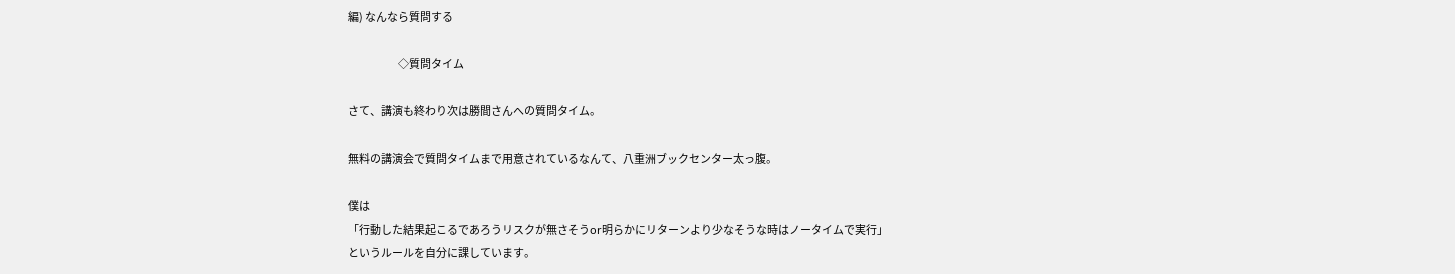編) なんなら質問する

                         ◇質問タイム

さて、講演も終わり次は勝間さんへの質問タイム。

無料の講演会で質問タイムまで用意されているなんて、八重洲ブックセンター太っ腹。

僕は
「行動した結果起こるであろうリスクが無さそうor明らかにリターンより少なそうな時はノータイムで実行」
というルールを自分に課しています。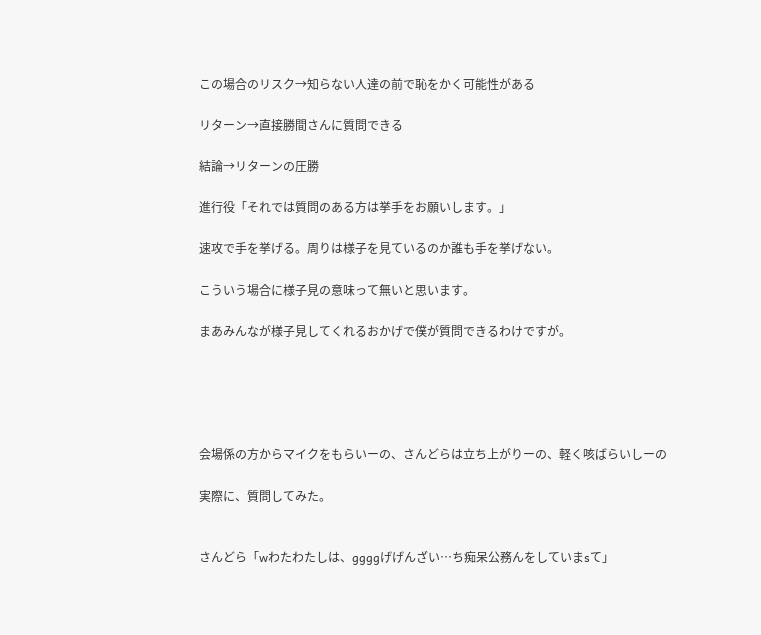この場合のリスク→知らない人達の前で恥をかく可能性がある

リターン→直接勝間さんに質問できる

結論→リターンの圧勝

進行役「それでは質問のある方は挙手をお願いします。」

速攻で手を挙げる。周りは様子を見ているのか誰も手を挙げない。

こういう場合に様子見の意味って無いと思います。

まあみんなが様子見してくれるおかげで僕が質問できるわけですが。





会場係の方からマイクをもらいーの、さんどらは立ち上がりーの、軽く咳ばらいしーの

実際に、質問してみた。


さんどら「wわたわたしは、ggggげげんざい…ち痴呆公務んをしていまsて」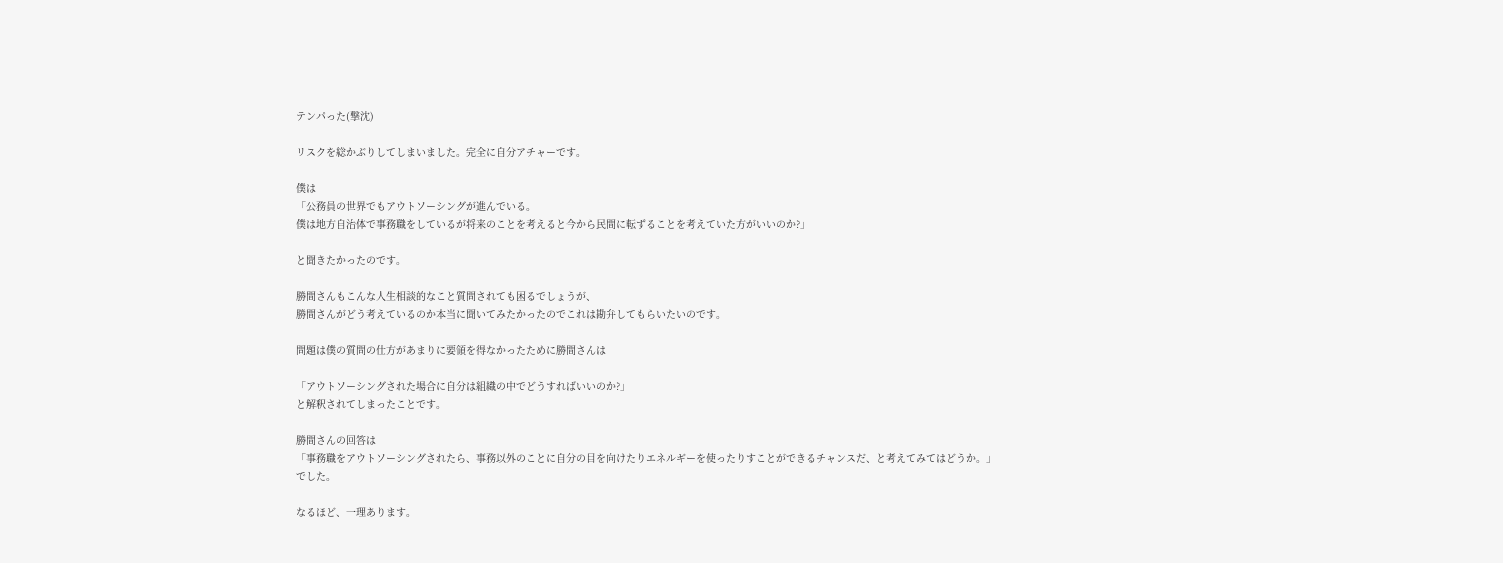テンパった(撃沈)

リスクを総かぶりしてしまいました。完全に自分アチャーです。

僕は
「公務員の世界でもアウトソーシングが進んでいる。
僕は地方自治体で事務職をしているが将来のことを考えると今から民間に転ずることを考えていた方がいいのか?」

と聞きたかったのです。

勝間さんもこんな人生相談的なこと質問されても困るでしょうが、
勝間さんがどう考えているのか本当に聞いてみたかったのでこれは勘弁してもらいたいのです。

問題は僕の質問の仕方があまりに要領を得なかったために勝間さんは

「アウトソーシングされた場合に自分は組織の中でどうすればいいのか?」
と解釈されてしまったことです。

勝間さんの回答は
「事務職をアウトソーシングされたら、事務以外のことに自分の目を向けたりエネルギーを使ったりすことができるチャンスだ、と考えてみてはどうか。」
でした。

なるほど、一理あります。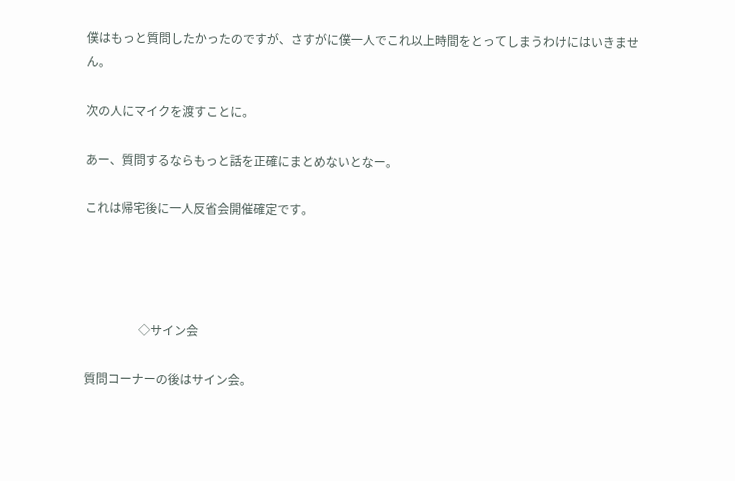僕はもっと質問したかったのですが、さすがに僕一人でこれ以上時間をとってしまうわけにはいきません。

次の人にマイクを渡すことに。

あー、質問するならもっと話を正確にまとめないとなー。

これは帰宅後に一人反省会開催確定です。




                  ◇サイン会

質問コーナーの後はサイン会。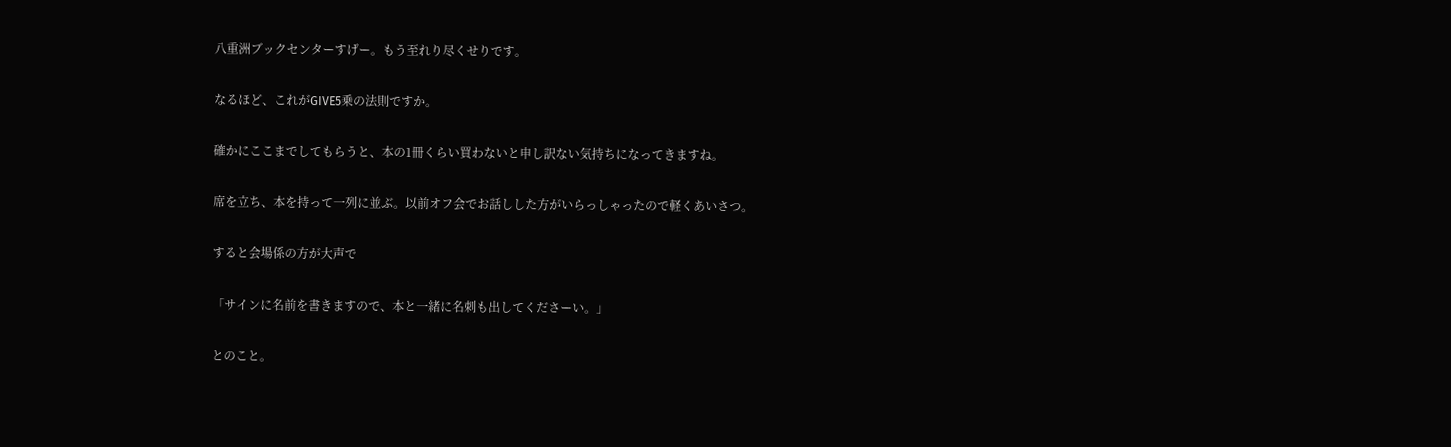八重洲ブックセンターすげー。もう至れり尽くせりです。

なるほど、これがGIVE5乗の法則ですか。

確かにここまでしてもらうと、本の1冊くらい買わないと申し訳ない気持ちになってきますね。

席を立ち、本を持って一列に並ぶ。以前オフ会でお話しした方がいらっしゃったので軽くあいさつ。

すると会場係の方が大声で

「サインに名前を書きますので、本と一緒に名刺も出してくださーい。」

とのこと。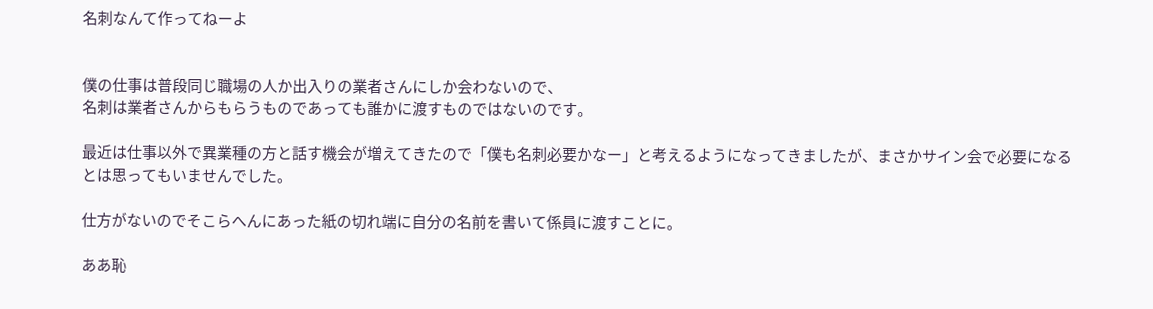名刺なんて作ってねーよ


僕の仕事は普段同じ職場の人か出入りの業者さんにしか会わないので、
名刺は業者さんからもらうものであっても誰かに渡すものではないのです。

最近は仕事以外で異業種の方と話す機会が増えてきたので「僕も名刺必要かなー」と考えるようになってきましたが、まさかサイン会で必要になるとは思ってもいませんでした。

仕方がないのでそこらへんにあった紙の切れ端に自分の名前を書いて係員に渡すことに。

ああ恥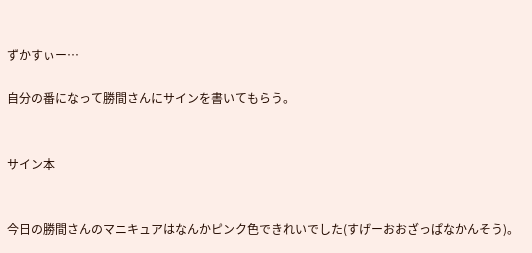ずかすぃー…

自分の番になって勝間さんにサインを書いてもらう。


サイン本


今日の勝間さんのマニキュアはなんかピンク色できれいでした(すげーおおざっぱなかんそう)。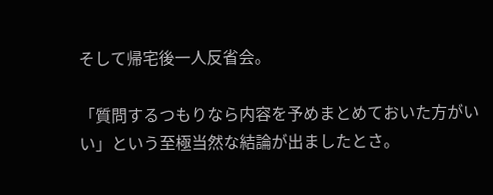そして帰宅後一人反省会。

「質問するつもりなら内容を予めまとめておいた方がいい」という至極当然な結論が出ましたとさ。